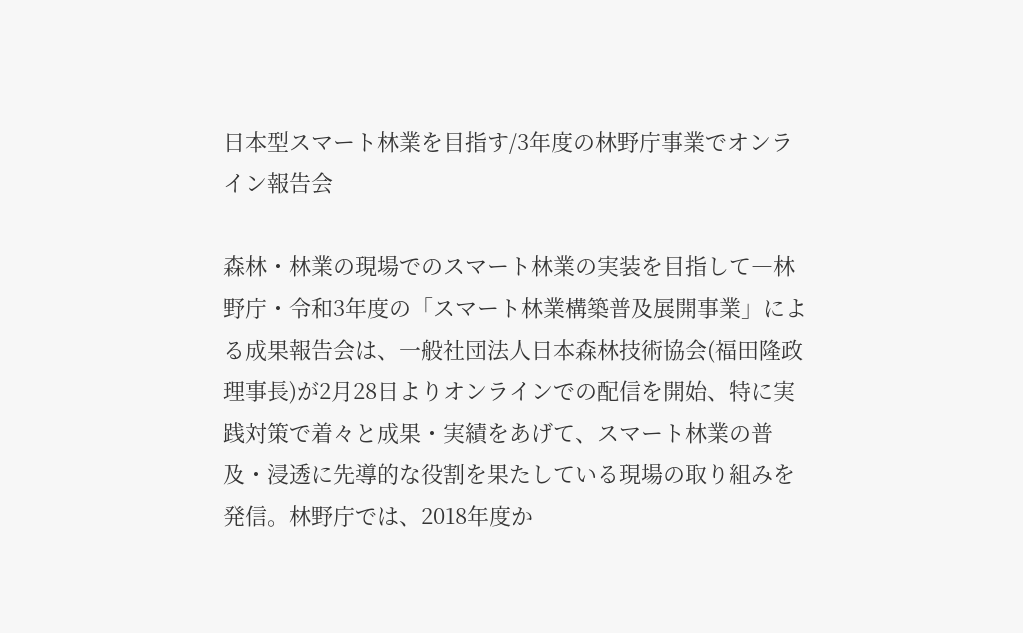日本型スマート林業を目指す/3年度の林野庁事業でオンライン報告会

森林・林業の現場でのスマート林業の実装を目指して―林野庁・令和3年度の「スマート林業構築普及展開事業」による成果報告会は、一般社団法人日本森林技術協会(福田隆政理事長)が2月28日よりオンラインでの配信を開始、特に実践対策で着々と成果・実績をあげて、スマート林業の普及・浸透に先導的な役割を果たしている現場の取り組みを発信。林野庁では、2018年度か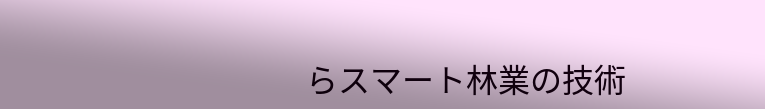らスマート林業の技術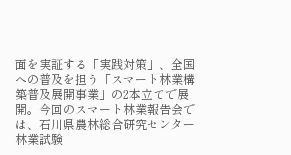面を実証する「実践対策」、全国への普及を担う「スマート林業構築普及展開事業」の2本立てで展開。今回のスマート林業報告会では、石川県農林総合研究センター林業試験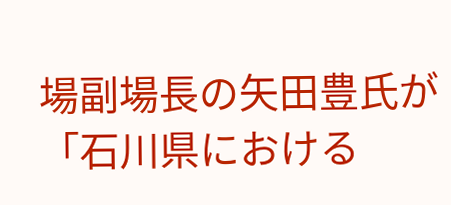場副場長の矢田豊氏が「石川県における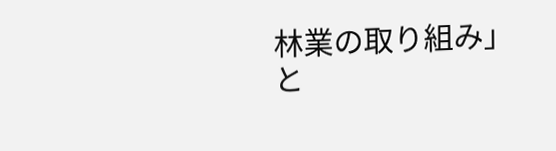林業の取り組み」と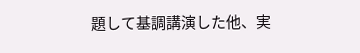題して基調講演した他、実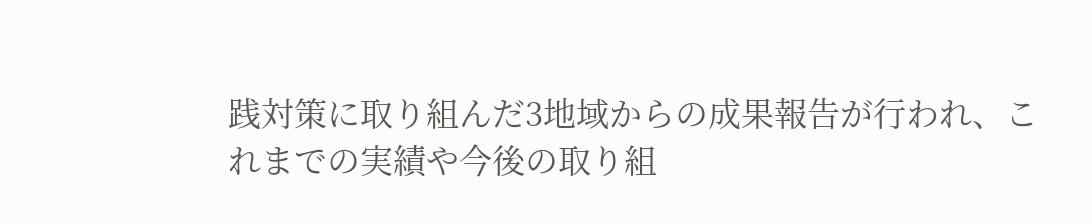践対策に取り組んだ3地域からの成果報告が行われ、これまでの実績や今後の取り組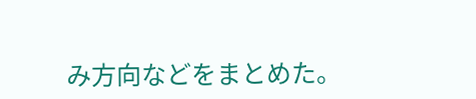み方向などをまとめた。